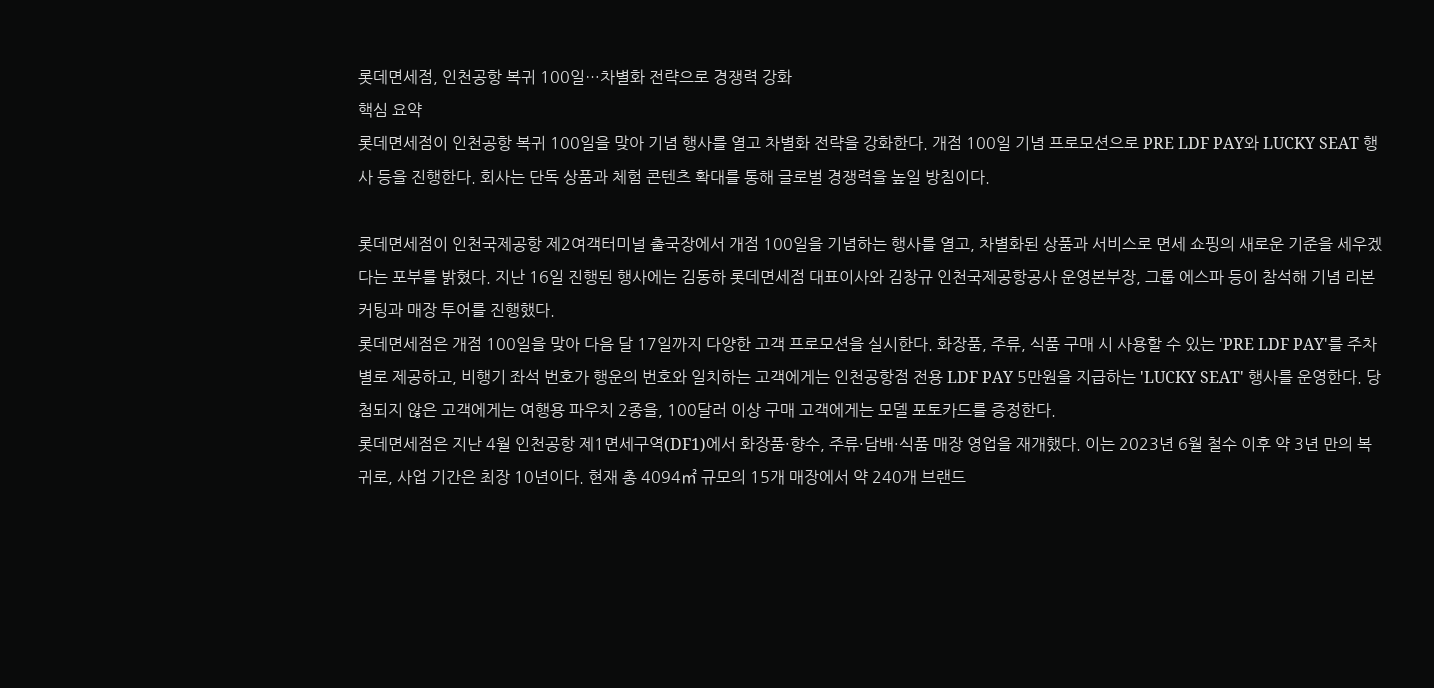롯데면세점, 인천공항 복귀 100일…차별화 전략으로 경쟁력 강화
핵심 요약
롯데면세점이 인천공항 복귀 100일을 맞아 기념 행사를 열고 차별화 전략을 강화한다. 개점 100일 기념 프로모션으로 PRE LDF PAY와 LUCKY SEAT 행사 등을 진행한다. 회사는 단독 상품과 체험 콘텐츠 확대를 통해 글로벌 경쟁력을 높일 방침이다.

롯데면세점이 인천국제공항 제2여객터미널 출국장에서 개점 100일을 기념하는 행사를 열고, 차별화된 상품과 서비스로 면세 쇼핑의 새로운 기준을 세우겠다는 포부를 밝혔다. 지난 16일 진행된 행사에는 김동하 롯데면세점 대표이사와 김창규 인천국제공항공사 운영본부장, 그룹 에스파 등이 참석해 기념 리본 커팅과 매장 투어를 진행했다.
롯데면세점은 개점 100일을 맞아 다음 달 17일까지 다양한 고객 프로모션을 실시한다. 화장품, 주류, 식품 구매 시 사용할 수 있는 'PRE LDF PAY'를 주차별로 제공하고, 비행기 좌석 번호가 행운의 번호와 일치하는 고객에게는 인천공항점 전용 LDF PAY 5만원을 지급하는 'LUCKY SEAT' 행사를 운영한다. 당첨되지 않은 고객에게는 여행용 파우치 2종을, 100달러 이상 구매 고객에게는 모델 포토카드를 증정한다.
롯데면세점은 지난 4월 인천공항 제1면세구역(DF1)에서 화장품·향수, 주류·담배·식품 매장 영업을 재개했다. 이는 2023년 6월 철수 이후 약 3년 만의 복귀로, 사업 기간은 최장 10년이다. 현재 총 4094㎡ 규모의 15개 매장에서 약 240개 브랜드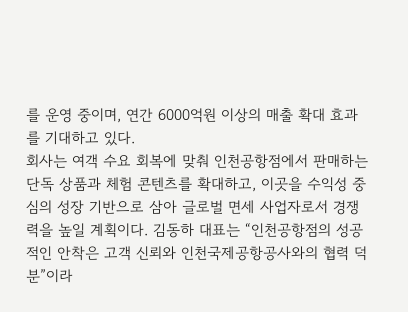를 운영 중이며, 연간 6000억원 이상의 매출 확대 효과를 기대하고 있다.
회사는 여객 수요 회복에 맞춰 인천공항점에서 판매하는 단독 상품과 체험 콘텐츠를 확대하고, 이곳을 수익성 중심의 성장 기반으로 삼아 글로벌 면세 사업자로서 경쟁력을 높일 계획이다. 김동하 대표는 “인천공항점의 성공적인 안착은 고객 신뢰와 인천국제공항공사와의 협력 덕분”이라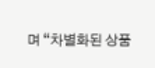며 “차별화된 상품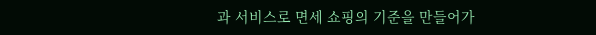과 서비스로 면세 쇼핑의 기준을 만들어가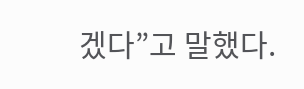겠다”고 말했다.